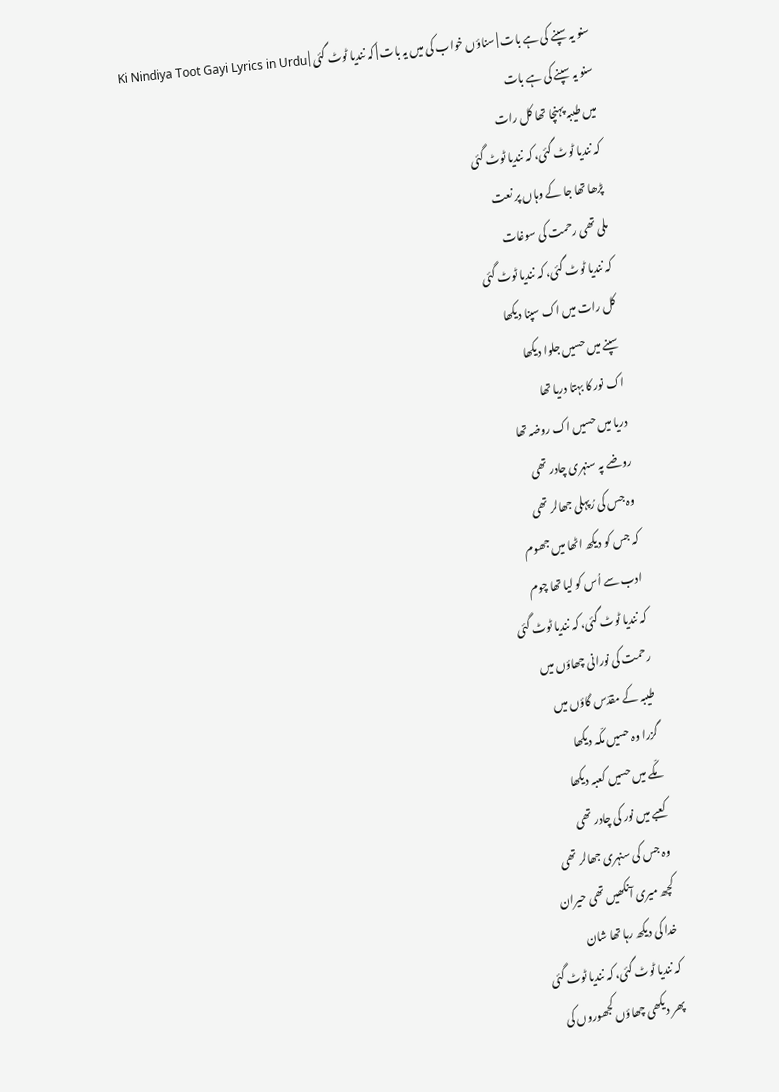سنو یہ سپنے کی ہے بات | سناؤں خواب کی میں یہ بات | کہ نندیا ٹوٹ گئی | Ki Nindiya Toot Gayi Lyrics in Urdu
سنو یہ سپنے کی ہے بات
میں طیبہ پہنچا تھا کل رات
کہ نندیا ٹوٹ گئی، کہ نندیا ٹوٹ گئی
پڑھا تھا جا کے وہاں پر نعت
ملی تھی رحمت کی سوغات
کہ نندیا ٹوٹ گئی، کہ نندیا ٹوٹ گئی
کل رات میں اک سپنا دیکھا
سپنے میں حسیں جلوا دیکھا
اک نور کا بہتا دریا تھا
دریا میں حسیں اک روضہ تھا
روضے پہ سنہری چادر تھی
وہ جس کی رُپہلی جھالر تھی
کہ جس کو دیکھ اٹھا میں جھوم
ادب سے اُس کو لیا تھا چوم
کہ نندیا ٹوٹ گئی، کہ نندیا ٹوٹ گئی
رحمت کی نورانی چھاؤں میں
طیبہ کے مقدّس گاؤں میں
گزرا وہ حسیں مکّہ دیکھا
مکّے میں حسیں کعبہ دیکھا
کعبے میں نور کی چادر تھی
وہ جس کی سنہری جھالر تھی
کچھ میری آنکھیں تھی حیران
خدا کی دیکھ رہا تھا شان
کہ نندیا ٹوٹ گئی، کہ نندیا ٹوٹ گئی
پھر دیکھی چھاؤں کجھوروں کی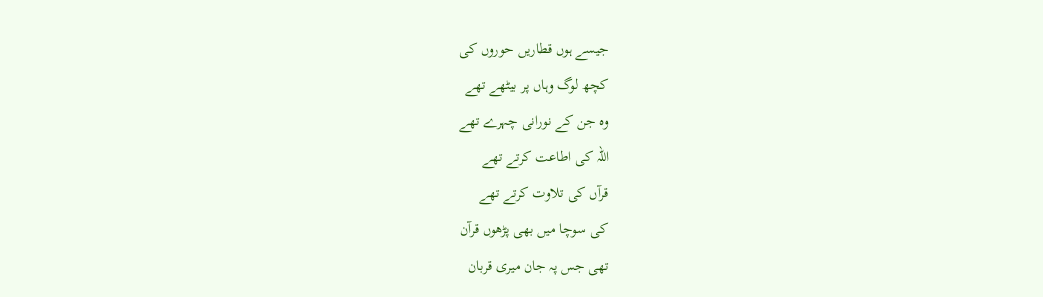جیسے ہوں قطاریں حوروں کی
کچھ لوگ وہاں پر بیٹھے تھے
وہ جن کے نورانی چہرے تھے
اللہ کی اطاعت کرتے تھے
قرآں کی تلاوت کرتے تھے
کی سوچا میں بھی پڑھوں قرآن
تھی جس پہ جان میری قربان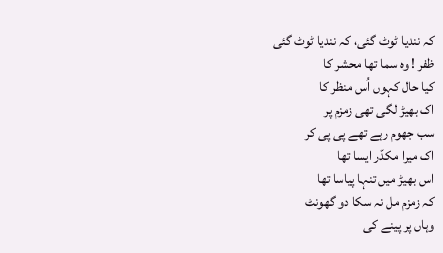کہ نندیا ٹوٹ گئی، کہ نندیا ٹوٹ گئی
ظفر ! وہ سما تھا محشر کا
کیا حال کہوں اُس منظر کا
اک بھیڑ لگی تھی زمزم پر
سب جھوم رہے تھے پی پی کر
اک میرا مکدّر ایسا تھا
اس بھیڑ میں تنہا پیاسا تھا
کہ زمزم مل نہ سکا دو گھونٹ
وہاں پر پینے کی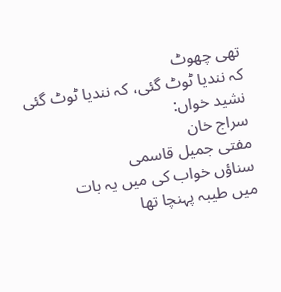تھی چھوٹ
کہ نندیا ٹوٹ گئی، کہ نندیا ٹوٹ گئی
نشید خواں:
سراج خان
مفتی جمیل قاسمی
سناؤں خواب کی میں یہ بات
میں طیبہ پہنچا تھا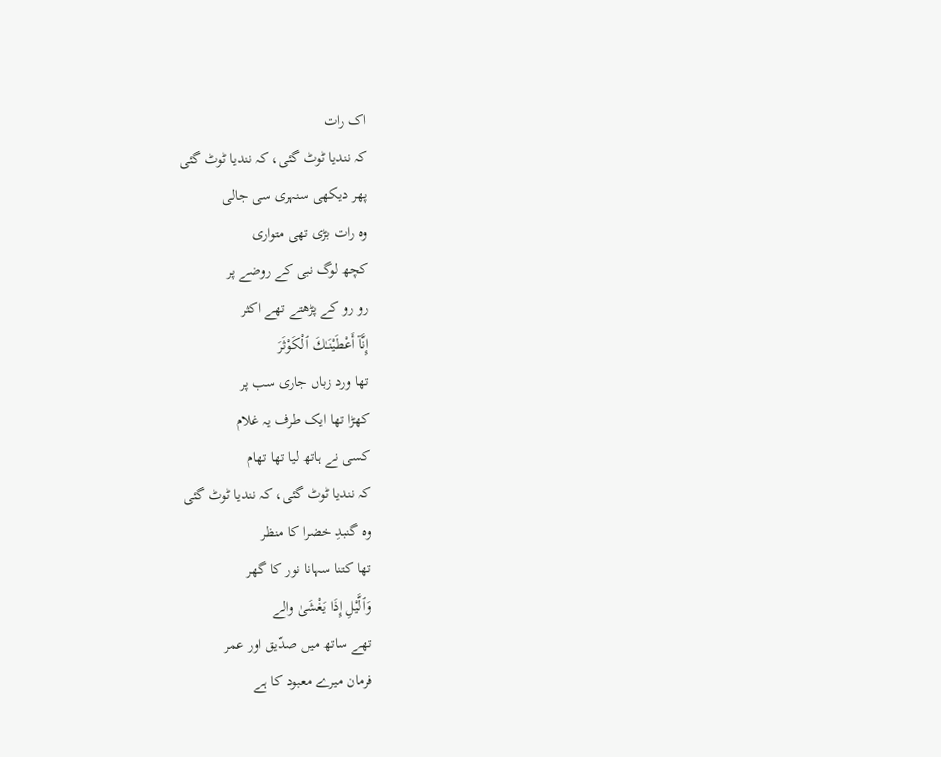اک رات
کہ نندیا ٹوٹ گئی، کہ نندیا ٹوٹ گئی
پھر دیکھی سنہری سی جالی
وہ رات بڑی تھی متواری
کچھ لوگ نبی کے روضے پر
رو رو کے پڑھتے تھے اکثر
إِنَّآ أَعْطَيْنَـٰكَ ٱلْكَوْثَرَ
تھا ورد زباں جاری سب پر
کھڑا تھا ایک طرف یہ غلام
کسی نے ہاتھ لیا تھا تھام
کہ نندیا ٹوٹ گئی، کہ نندیا ٹوٹ گئی
وہ گنبدِ خضرا کا منظر
تھا کتنا سہانا نور کا گھر
وَٱلَّيْلِ إِذَا يَغْشَىٰ والے
تھے ساتھ میں صدّیق اور عمر
فرمان میرے معبود کا ہے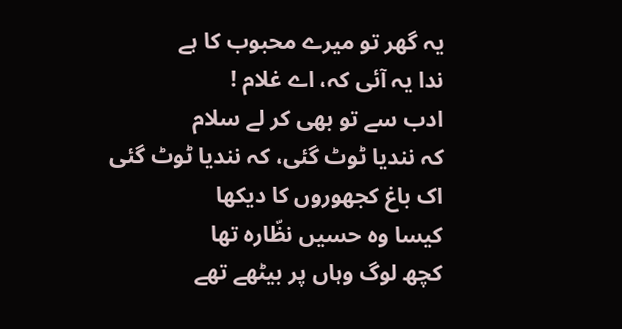یہ گھر تو میرے محبوب کا ہے
ندا یہ آئی کہ، اے غلام !
ادب سے تو بھی کر لے سلام
کہ نندیا ٹوٹ گئی، کہ نندیا ٹوٹ گئی
اک باغ کجھوروں کا دیکھا
کیسا وہ حسیں نظّارہ تھا
کچھ لوگ وہاں پر بیٹھے تھے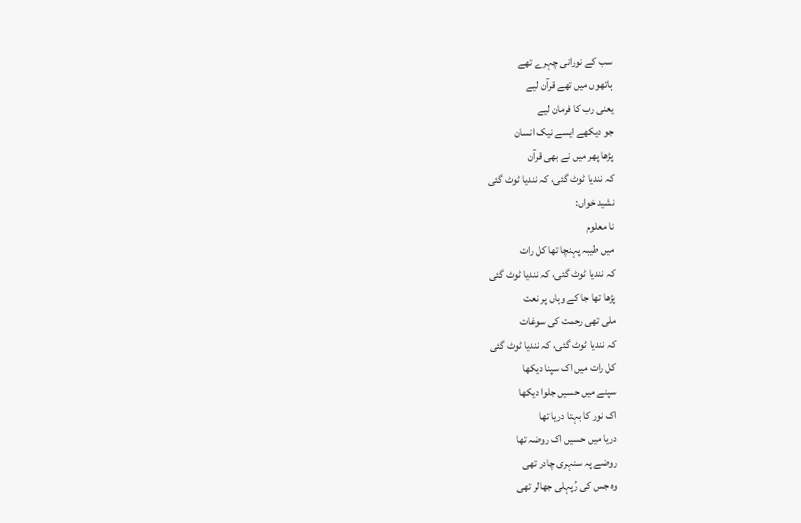سب کے نورانی چہرے تھے
ہاتھوں میں تھے قرآن لیے
یعنی رب کا فرمان لیے
جو دیکھے ایسے نیک انسان
پڑھا پھر میں نے بھی قرآن
کہ نندیا ٹوٹ گئی، کہ نندیا ٹوٹ گئی
نشید خواں:
نا معلوم
میں طیبہ پہنچا تھا کل رات
کہ نندیا ٹوٹ گئی، کہ نندیا ٹوٹ گئی
پڑھا تھا جا کے وہاں پر نعت
ملی تھی رحمت کی سوغات
کہ نندیا ٹوٹ گئی، کہ نندیا ٹوٹ گئی
کل رات میں اک سپنا دیکھا
سپنے میں حسیں جلوا دیکھا
اک نور کا بہتا دریا تھا
دریا میں حسیں اک روضہ تھا
روضے پہ سنہری چادر تھی
وہ جس کی رُپہلی جھالر تھی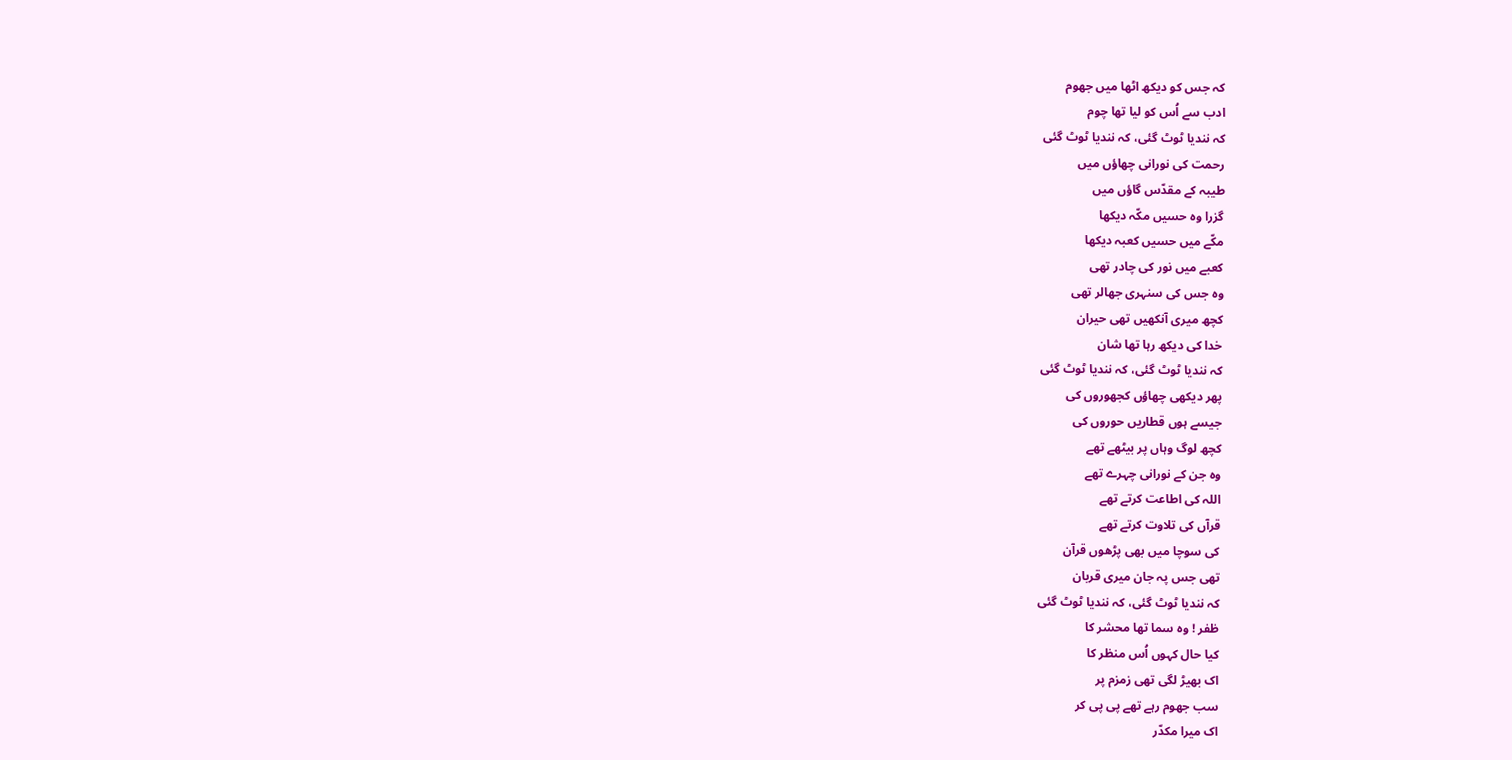کہ جس کو دیکھ اٹھا میں جھوم
ادب سے اُس کو لیا تھا چوم
کہ نندیا ٹوٹ گئی، کہ نندیا ٹوٹ گئی
رحمت کی نورانی چھاؤں میں
طیبہ کے مقدّس گاؤں میں
گزرا وہ حسیں مکّہ دیکھا
مکّے میں حسیں کعبہ دیکھا
کعبے میں نور کی چادر تھی
وہ جس کی سنہری جھالر تھی
کچھ میری آنکھیں تھی حیران
خدا کی دیکھ رہا تھا شان
کہ نندیا ٹوٹ گئی، کہ نندیا ٹوٹ گئی
پھر دیکھی چھاؤں کجھوروں کی
جیسے ہوں قطاریں حوروں کی
کچھ لوگ وہاں پر بیٹھے تھے
وہ جن کے نورانی چہرے تھے
اللہ کی اطاعت کرتے تھے
قرآں کی تلاوت کرتے تھے
کی سوچا میں بھی پڑھوں قرآن
تھی جس پہ جان میری قربان
کہ نندیا ٹوٹ گئی، کہ نندیا ٹوٹ گئی
ظفر ! وہ سما تھا محشر کا
کیا حال کہوں اُس منظر کا
اک بھیڑ لگی تھی زمزم پر
سب جھوم رہے تھے پی پی کر
اک میرا مکدّر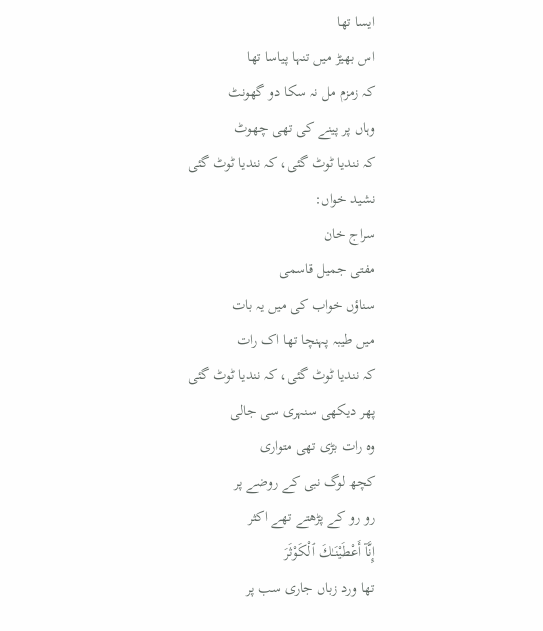ایسا تھا
اس بھیڑ میں تنہا پیاسا تھا
کہ زمزم مل نہ سکا دو گھونٹ
وہاں پر پینے کی تھی چھوٹ
کہ نندیا ٹوٹ گئی، کہ نندیا ٹوٹ گئی
نشید خواں:
سراج خان
مفتی جمیل قاسمی
سناؤں خواب کی میں یہ بات
میں طیبہ پہنچا تھا اک رات
کہ نندیا ٹوٹ گئی، کہ نندیا ٹوٹ گئی
پھر دیکھی سنہری سی جالی
وہ رات بڑی تھی متواری
کچھ لوگ نبی کے روضے پر
رو رو کے پڑھتے تھے اکثر
إِنَّآ أَعْطَيْنَـٰكَ ٱلْكَوْثَرَ
تھا ورد زباں جاری سب پر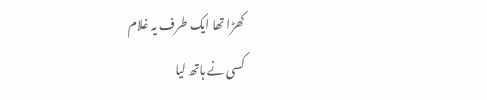کھڑا تھا ایک طرف یہ غلام
کسی نے ہاتھ لیا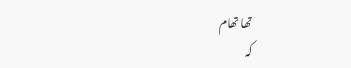تھا تھام
کہ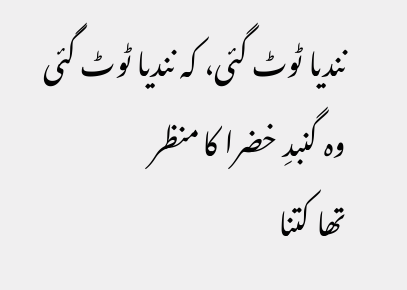نندیا ٹوٹ گئی، کہ نندیا ٹوٹ گئی
وہ گنبدِ خضرا کا منظر
تھا کتنا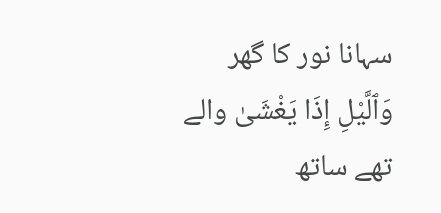سہانا نور کا گھر
وَٱلَّيْلِ إِذَا يَغْشَىٰ والے
تھے ساتھ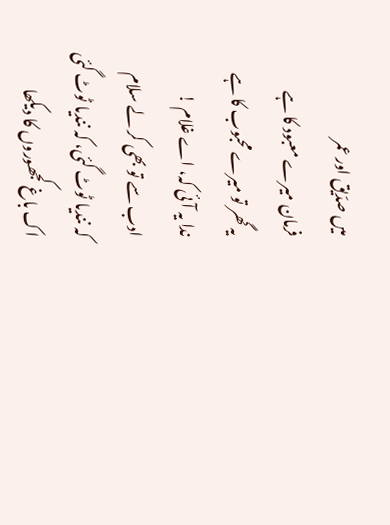میں صدّیق اور عمر
فرمان میرے معبود کا ہے
یہ گھر تو میرے محبوب کا ہے
ندا یہ آئی کہ، اے غلام !
ادب سے تو بھی کر لے سلام
کہ نندیا ٹوٹ گئی، کہ نندیا ٹوٹ گئی
اک باغ کجھوروں کا دیکھا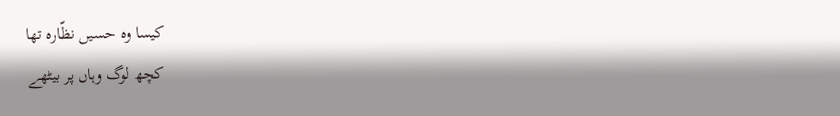کیسا وہ حسیں نظّارہ تھا
کچھ لوگ وہاں پر بیٹھے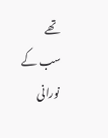تھے
سب کے نورانی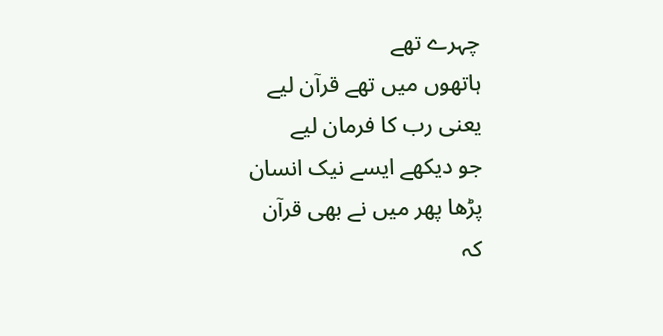چہرے تھے
ہاتھوں میں تھے قرآن لیے
یعنی رب کا فرمان لیے
جو دیکھے ایسے نیک انسان
پڑھا پھر میں نے بھی قرآن
کہ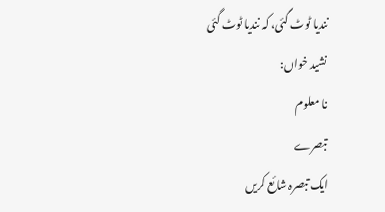نندیا ٹوٹ گئی، کہ نندیا ٹوٹ گئی
نشید خواں:
نا معلوم
تبصرے
ایک تبصرہ شائع کریں